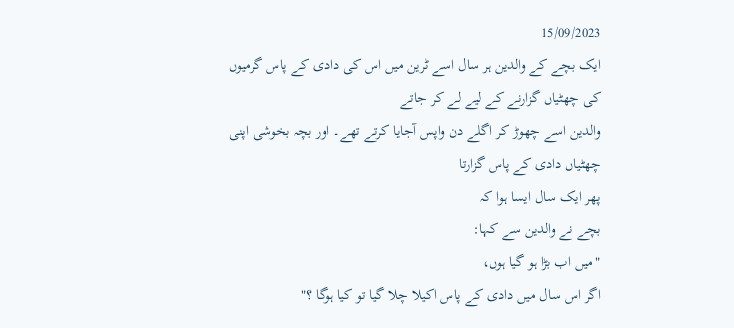15/09/2023
ایک بچے کے والدین ہر سال اسے ٹرین میں اس کی دادی کے پاس گرمیوں کی چھٹیاں گزارنے کے لیے لے کر جاتے
والدین اسے چھوڑ کر اگلے دن واپس آجایا کرتے تھے۔ اور بچہ بخوشی اپنی چھٹیاں دادی کے پاس گزارتا
پھر ایک سال ایسا ہوا کہ
بچے نے والدین سے کہا:
"میں اب بڑا ہو گیا ہوں،
اگر اس سال میں دادی کے پاس اکیلا چلا گیا تو کیا ہوگا ؟"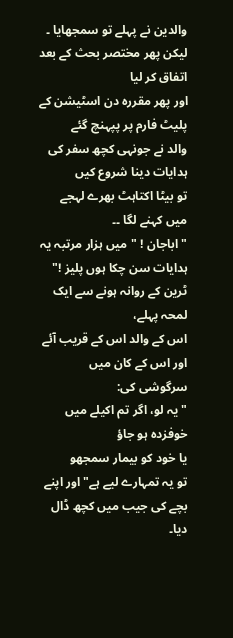والدین نے پہلے تو سمجھایا ۔
لیکن پھر مختصر بحث کے بعد اتفاق کر لیا
اور پھر مقررہ دن اسٹیشن کے پلیٹ فارم پر پپہنچ گئے
والد نے جونہی کچھ سفر کی ہدایات دینا شروع کیں
تو بیٹا اکتاہٹ بھرے لہجے میں کہنے لگا ۔۔
" اباجان ! "میں ہزار مرتبہ یہ ہدایات سن چکا ہوں پلیز !"
ٹرین کے روانہ ہونے سے ایک لمحہ پہلے،
اس کے والد اس کے قریب آئے
اور اس کے کان میں سرگوشی کی:
"یہ لو، اگر تم اکیلے میں خوفزدہ ہو جاؤ
یا خود کو بیمار سمجھو
تو یہ تمہارے لیے ہے" اور اپنے بچے کی جیب میں کچھ ڈال دیا۔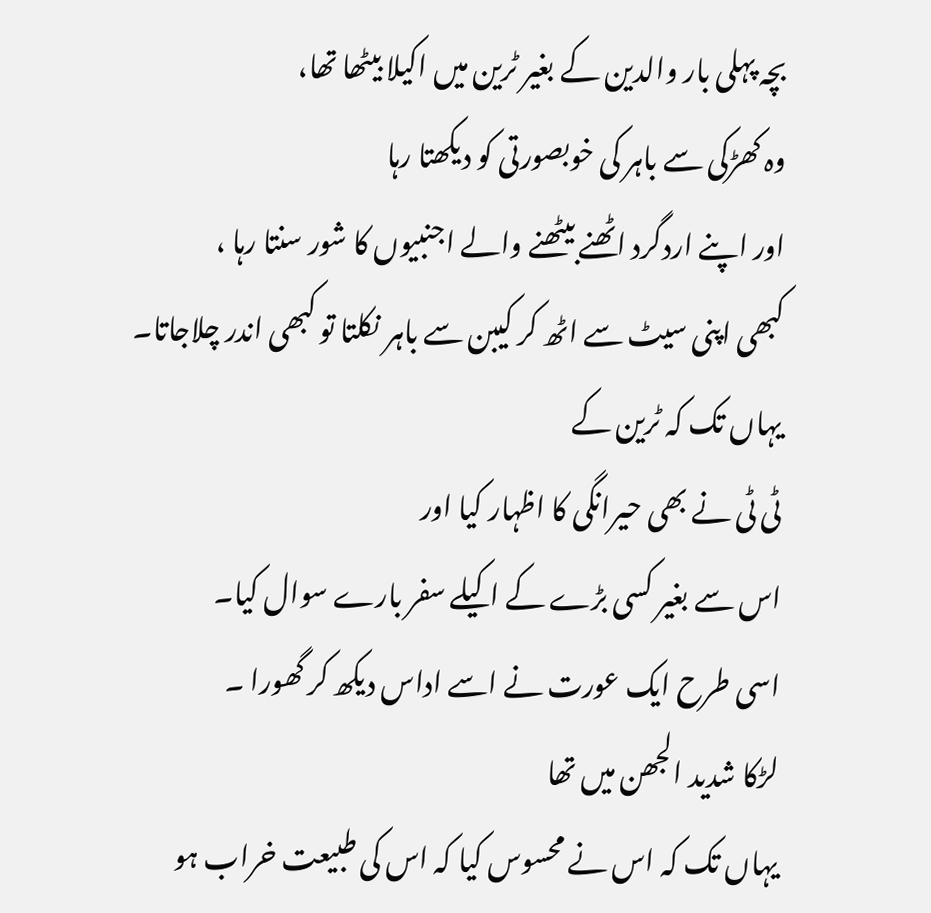بچہ پہلی بار والدین کے بغیر ٹرین میں اکیلا بیٹھا تھا،
وہ کھڑکی سے باہر کی خوبصورتی کو دیکھتا رہا
اور اپنے اردگرد اٹھنے بیٹھنے والے اجنبیوں کا شور سنتا رہا ،
کبھی اپنی سیٹ سے اٹھ کر کیبن سے باہر نکلتا تو کبھی اندر چلاجاتا۔
یہاں تک کہ ٹرین کے
ٹی ٹی نے بھی حیرانگی کا اظہار کیا اور
اس سے بغیر کسی بڑے کے اکیلے سفر بارے سوال کیا۔
اسی طرح ایک عورت نے اسے اداس دیکھ کر گھورا ۔
لڑکا شدید الجھن میں تھا
یہاں تک کہ اس نے محسوس کیا کہ اس کی طبیعت خراب ہو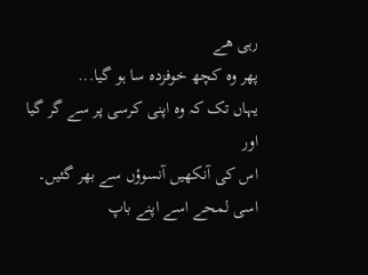رہی ھے
پھر وہ کچھ خوفزدہ سا ہو گیا...
یہاں تک کہ وہ اپنی کرسی پر سے گر گیا
اور
اس کی آنکھیں آنسوؤں سے بھر گئیں۔
اسی لمحے اسے اپنے باپ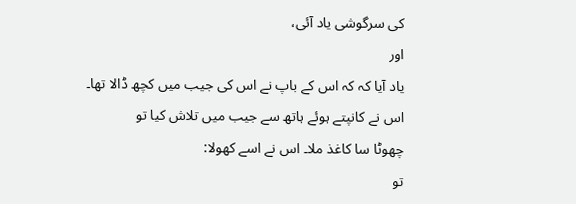کی سرگوشی یاد آئی،
اور
یاد آیا کہ کہ اس کے باپ نے اس کی جیب میں کچھ ڈالا تھا۔
اس نے کانپتے ہوئے ہاتھ سے جیب میں تلاش کیا تو
چھوٹا سا کاغذ ملا۔ اس نے اسے کھولا:
تو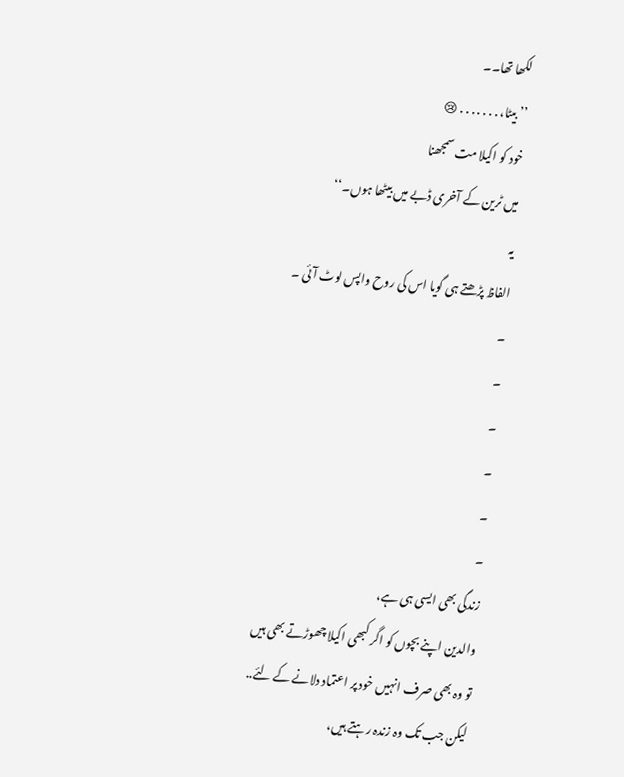لکھا تھا۔۔
’’بیٹا، . . . . . . . 😢
خود کو اکیلا مت سمجھنا
میں ٹرین کے آخری ڈبے میں بیٹھا ہوں۔‘‘
یہ
الفاظ پڑھتے ہی گویا اس کی روح واپس لوٹ آئی ۔
۔
۔
۔
۔
۔
۔
زندگی بھی ایسی ہی ہے،
والدین اپنے بچوں کو اگر کبھی اکیلا چھوڑتے بھی ہیں
تو وہ بھی صرف انہیں خود پر اعتماد دلانے کے لئے..
لیکن جب تک وہ زندہ رہتے ہیں،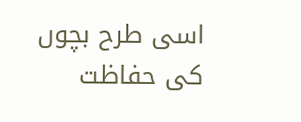اسی طرح بچوں کی حفاظت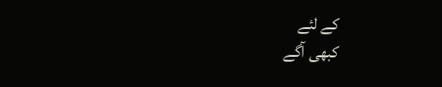کے لئے
کبھی آگے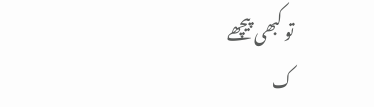تو کبھی پیچھے
ک